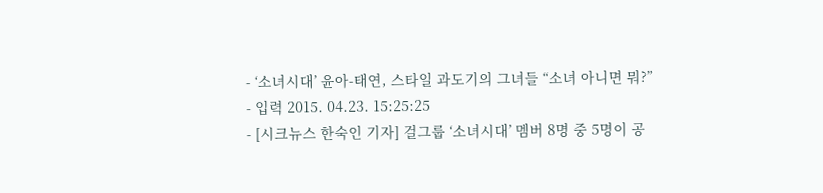- ‘소녀시대’ 윤아-태연, 스타일 과도기의 그녀들 “소녀 아니면 뭐?”
- 입력 2015. 04.23. 15:25:25
- [시크뉴스 한숙인 기자] 걸그룹 ‘소녀시대’ 멤버 8명 중 5명이 공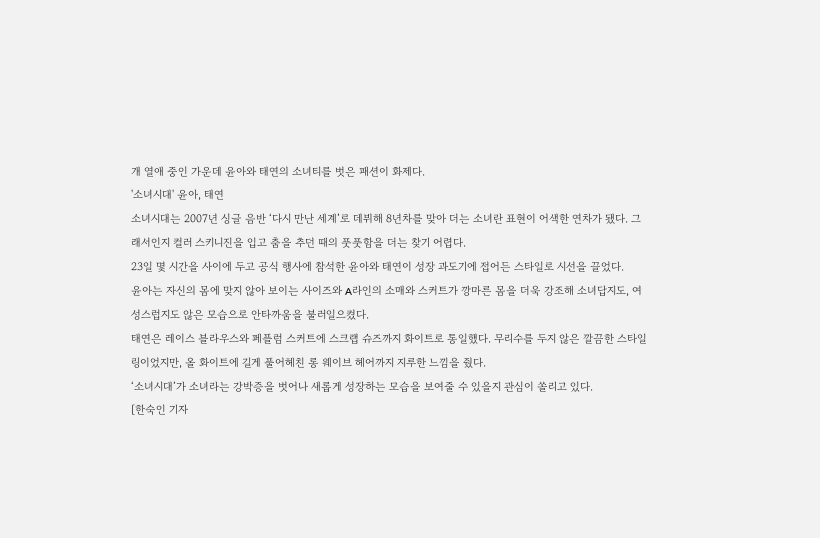개 열애 중인 가운데 윤아와 태연의 소녀티를 벗은 패션이 화제다.
'소녀시대' 윤아, 태연
소녀시대는 2007년 싱글 음반 ‘다시 만난 세계’로 데뷔해 8년차를 맞아 더는 소녀란 표현이 어색한 연차가 됐다. 그래서인지 컬러 스키니진을 입고 춤을 추던 때의 풋풋함을 더는 찾기 어렵다.
23일 몇 시간을 사이에 두고 공식 행사에 참석한 윤아와 태연이 성장 과도기에 접어든 스타일로 시선을 끌었다.
윤아는 자신의 몸에 맞지 않아 보이는 사이즈와 A라인의 소매와 스커트가 깡마른 몸을 더욱 강조해 소녀답지도, 여성스럽지도 않은 모습으로 안타까움을 불러일으켰다.
태연은 레이스 블라우스와 페플럼 스커트에 스크랩 슈즈까지 화이트로 통일했다. 무리수를 두지 않은 깔끔한 스타일링이었지만, 올 화이트에 길게 풀어헤친 롱 웨이브 헤어까지 지루한 느낌을 줬다.
‘소녀시대’가 소녀라는 강박증을 벗어나 새롭게 성장하는 모습을 보여줄 수 있을지 관심이 쏠리고 있다.
[한숙인 기자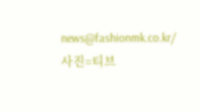news@fashionmk.co.kr/ 사진=티브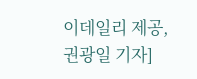이데일리 제공, 권광일 기자]